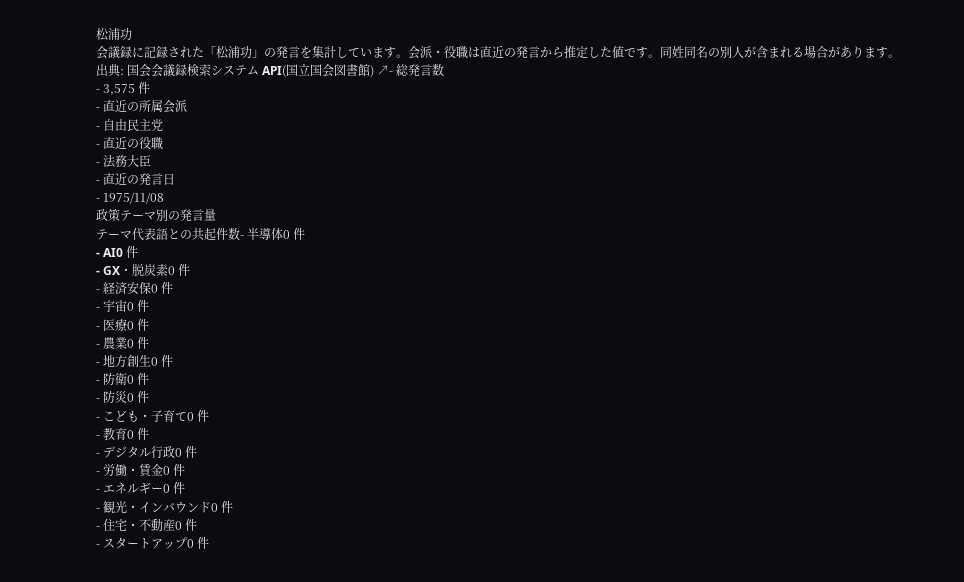松浦功
会議録に記録された「松浦功」の発言を集計しています。会派・役職は直近の発言から推定した値です。同姓同名の別人が含まれる場合があります。
出典: 国会会議録検索システム API(国立国会図書館) ↗- 総発言数
- 3,575 件
- 直近の所属会派
- 自由民主党
- 直近の役職
- 法務大臣
- 直近の発言日
- 1975/11/08
政策テーマ別の発言量
テーマ代表語との共起件数- 半導体0 件
- AI0 件
- GX・脱炭素0 件
- 経済安保0 件
- 宇宙0 件
- 医療0 件
- 農業0 件
- 地方創生0 件
- 防衛0 件
- 防災0 件
- こども・子育て0 件
- 教育0 件
- デジタル行政0 件
- 労働・賃金0 件
- エネルギー0 件
- 観光・インバウンド0 件
- 住宅・不動産0 件
- スタートアップ0 件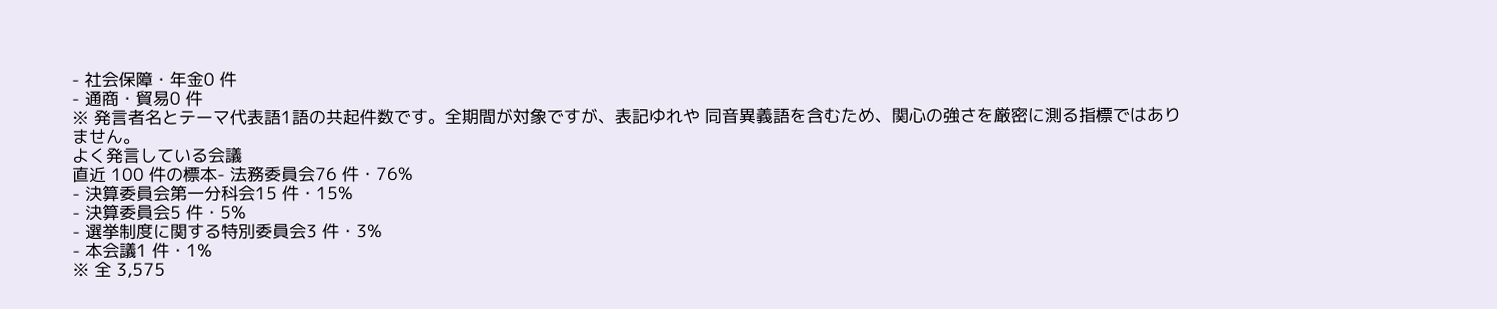- 社会保障・年金0 件
- 通商・貿易0 件
※ 発言者名とテーマ代表語1語の共起件数です。全期間が対象ですが、表記ゆれや 同音異義語を含むため、関心の強さを厳密に測る指標ではありません。
よく発言している会議
直近 100 件の標本- 法務委員会76 件・76%
- 決算委員会第一分科会15 件・15%
- 決算委員会5 件・5%
- 選挙制度に関する特別委員会3 件・3%
- 本会議1 件・1%
※ 全 3,575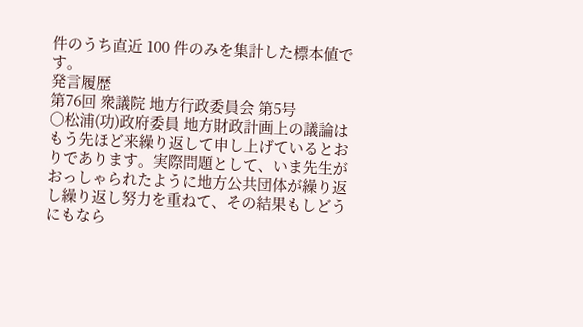件のうち直近 100 件のみを集計した標本値です。
発言履歴
第76回 衆議院 地方行政委員会 第5号
○松浦(功)政府委員 地方財政計画上の議論はもう先ほど来繰り返して申し上げているとおりであります。実際問題として、いま先生がおっしゃられたように地方公共団体が繰り返し繰り返し努力を重ねて、その結果もしどうにもなら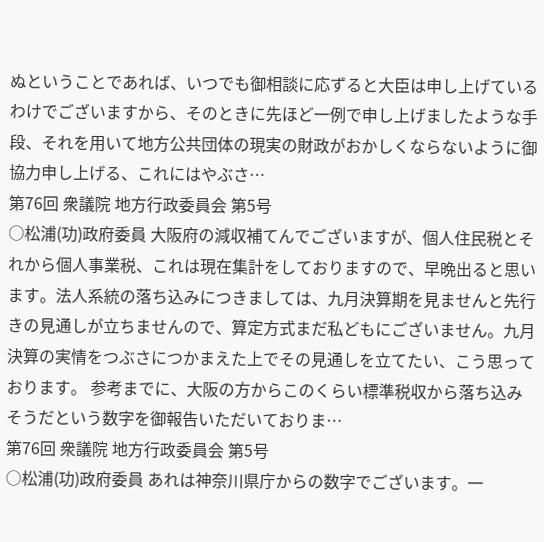ぬということであれば、いつでも御相談に応ずると大臣は申し上げているわけでございますから、そのときに先ほど一例で申し上げましたような手段、それを用いて地方公共団体の現実の財政がおかしくならないように御協力申し上げる、これにはやぶさ…
第76回 衆議院 地方行政委員会 第5号
○松浦(功)政府委員 大阪府の減収補てんでございますが、個人住民税とそれから個人事業税、これは現在集計をしておりますので、早晩出ると思います。法人系統の落ち込みにつきましては、九月決算期を見ませんと先行きの見通しが立ちませんので、算定方式まだ私どもにございません。九月決算の実情をつぶさにつかまえた上でその見通しを立てたい、こう思っております。 参考までに、大阪の方からこのくらい標準税収から落ち込みそうだという数字を御報告いただいておりま…
第76回 衆議院 地方行政委員会 第5号
○松浦(功)政府委員 あれは神奈川県庁からの数字でございます。一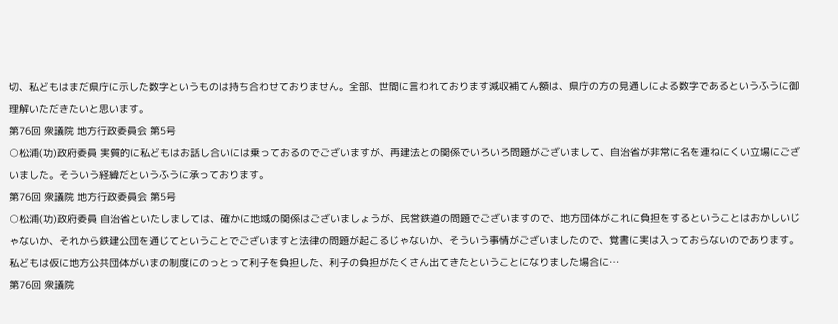切、私どもはまだ県庁に示した数字というものは持ち合わせておりません。全部、世間に言われております減収補てん額は、県庁の方の見通しによる数字であるというふうに御理解いただきたいと思います。
第76回 衆議院 地方行政委員会 第5号
○松浦(功)政府委員 実質的に私どもはお話し合いには乗っておるのでございますが、再建法との関係でいろいろ問題がございまして、自治省が非常に名を連ねにくい立場にございました。そういう経緯だというふうに承っております。
第76回 衆議院 地方行政委員会 第5号
○松浦(功)政府委員 自治省といたしましては、確かに地域の関係はございましょうが、民営鉄道の問題でございますので、地方団体がこれに負担をするということはおかしいじゃないか、それから鉄建公団を通じてということでございますと法律の問題が起こるじゃないか、そういう事情がございましたので、覚書に実は入っておらないのであります。私どもは仮に地方公共団体がいまの制度にのっとって利子を負担した、利子の負担がたくさん出てきたということになりました場合に…
第76回 衆議院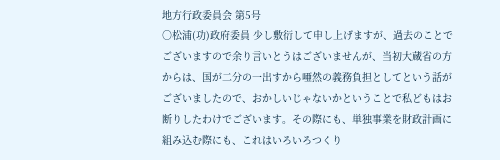地方行政委員会 第5号
○松浦(功)政府委員 少し敷衍して申し上げますが、過去のことでございますので余り言いとうはございませんが、当初大蔵省の方からは、国が二分の一出すから唖然の義務負担としてという話がございましたので、おかしいじゃないかということで私どもはお断りしたわけでございます。その際にも、単独事業を財政計画に組み込む際にも、これはいろいろつくり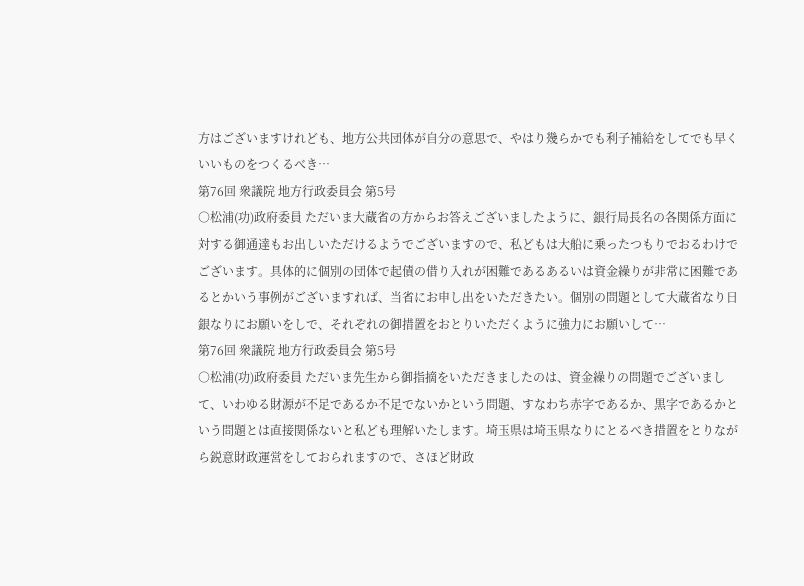方はございますけれども、地方公共団体が自分の意思で、やはり幾らかでも利子補給をしてでも早くいいものをつくるべき…
第76回 衆議院 地方行政委員会 第5号
○松浦(功)政府委員 ただいま大蔵省の方からお答えございましたように、銀行局長名の各関係方面に対する御通達もお出しいただけるようでございますので、私どもは大船に乗ったつもりでおるわけでございます。具体的に個別の団体で起債の借り入れが困難であるあるいは資金繰りが非常に困難であるとかいう事例がございますれば、当省にお申し出をいただきたい。個別の問題として大蔵省なり日銀なりにお願いをしで、それぞれの御措置をおとりいただくように強力にお願いして…
第76回 衆議院 地方行政委員会 第5号
○松浦(功)政府委員 ただいま先生から御指摘をいただきましたのは、資金繰りの問題でございまして、いわゆる財源が不足であるか不足でないかという問題、すなわち赤字であるか、黒字であるかという問題とは直接関係ないと私ども理解いたします。埼玉県は埼玉県なりにとるべき措置をとりながら鋭意財政運営をしておられますので、さほど財政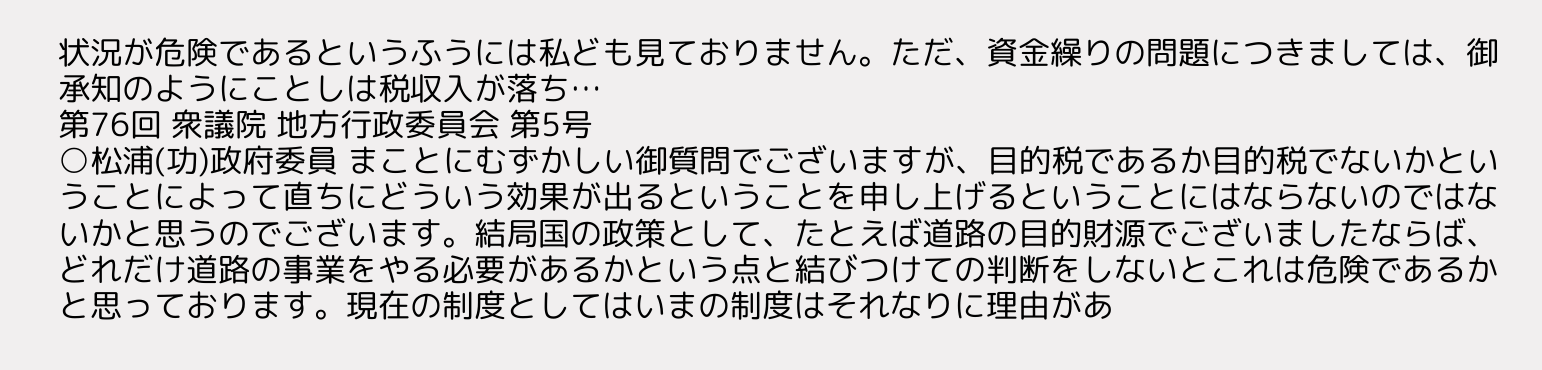状況が危険であるというふうには私ども見ておりません。ただ、資金繰りの問題につきましては、御承知のようにことしは税収入が落ち…
第76回 衆議院 地方行政委員会 第5号
○松浦(功)政府委員 まことにむずかしい御質問でございますが、目的税であるか目的税でないかということによって直ちにどういう効果が出るということを申し上げるということにはならないのではないかと思うのでございます。結局国の政策として、たとえば道路の目的財源でございましたならば、どれだけ道路の事業をやる必要があるかという点と結びつけての判断をしないとこれは危険であるかと思っております。現在の制度としてはいまの制度はそれなりに理由があ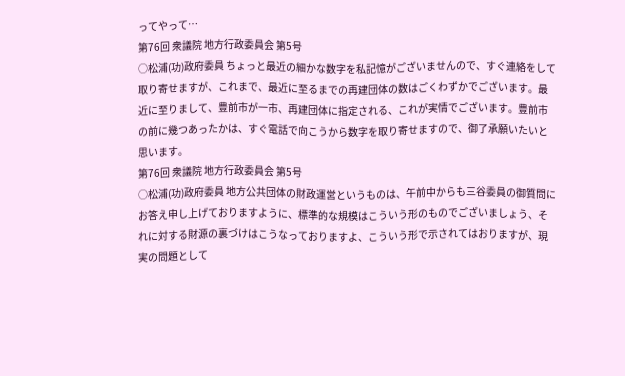ってやって…
第76回 衆議院 地方行政委員会 第5号
○松浦(功)政府委員 ちょっと最近の細かな数字を私記憶がございませんので、すぐ連絡をして取り寄せますが、これまで、最近に至るまでの再建団体の数はごくわずかでございます。最近に至りまして、豊前市が一市、再建団体に指定される、これが実情でございます。豊前市の前に幾つあったかは、すぐ電話で向こうから数字を取り寄せますので、御了承願いたいと思います。
第76回 衆議院 地方行政委員会 第5号
○松浦(功)政府委員 地方公共団体の財政運営というものは、午前中からも三谷委員の御質問にお答え申し上げておりますように、標準的な規模はこういう形のものでございましょう、それに対する財源の裏づけはこうなっておりますよ、こういう形で示されてはおりますが、現実の問題として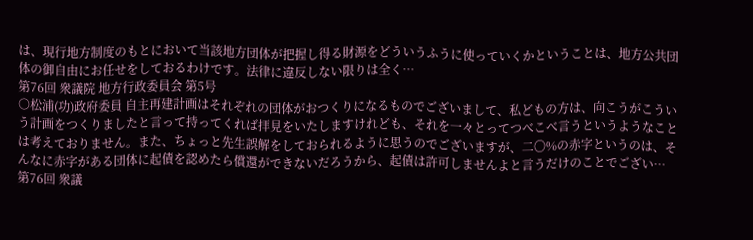は、現行地方制度のもとにおいて当該地方団体が把握し得る財源をどういうふうに使っていくかということは、地方公共団体の御自由にお任せをしておるわけです。法律に違反しない限りは全く…
第76回 衆議院 地方行政委員会 第5号
○松浦(功)政府委員 自主再建計画はそれぞれの団体がおつくりになるものでございまして、私どもの方は、向こうがこういう計画をつくりましたと言って持ってくれば拝見をいたしますけれども、それを一々とってつべこべ言うというようなことは考えておりません。また、ちょっと先生誤解をしておられるように思うのでございますが、二〇%の赤字というのは、そんなに赤字がある団体に起債を認めたら償還ができないだろうから、起債は許可しませんよと言うだけのことでござい…
第76回 衆議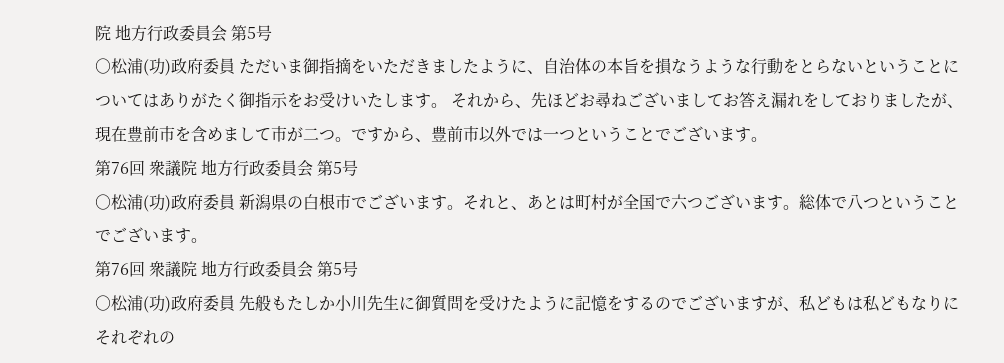院 地方行政委員会 第5号
○松浦(功)政府委員 ただいま御指摘をいただきましたように、自治体の本旨を損なうような行動をとらないということについてはありがたく御指示をお受けいたします。 それから、先ほどお尋ねございましてお答え漏れをしておりましたが、現在豊前市を含めまして市が二つ。ですから、豊前市以外では一つということでございます。
第76回 衆議院 地方行政委員会 第5号
○松浦(功)政府委員 新潟県の白根市でございます。それと、あとは町村が全国で六つございます。総体で八つということでございます。
第76回 衆議院 地方行政委員会 第5号
○松浦(功)政府委員 先般もたしか小川先生に御質問を受けたように記憶をするのでございますが、私どもは私どもなりにそれぞれの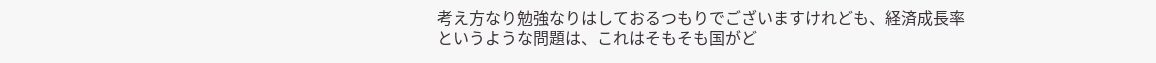考え方なり勉強なりはしておるつもりでございますけれども、経済成長率というような問題は、これはそもそも国がど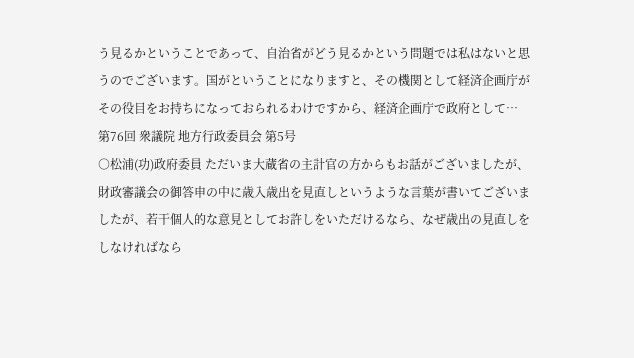う見るかということであって、自治省がどう見るかという問題では私はないと思うのでございます。国がということになりますと、その機関として経済企画庁がその役目をお持ちになっておられるわけですから、経済企画庁で政府として…
第76回 衆議院 地方行政委員会 第5号
○松浦(功)政府委員 ただいま大蔵省の主計官の方からもお話がございましたが、財政審議会の御答申の中に歳入歳出を見直しというような言葉が書いてございましたが、若干個人的な意見としてお許しをいただけるなら、なぜ歳出の見直しをしなければなら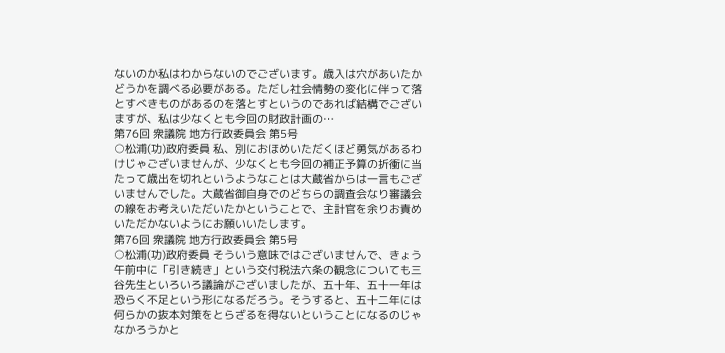ないのか私はわからないのでございます。歳入は穴があいたかどうかを調べる必要がある。ただし社会情勢の変化に伴って落とすべきものがあるのを落とすというのであれば結構でございますが、私は少なくとも今回の財政計画の…
第76回 衆議院 地方行政委員会 第5号
○松浦(功)政府委員 私、別におほめいただくほど勇気があるわけじゃございませんが、少なくとも今回の補正予算の折衝に当たって歳出を切れというようなことは大蔵省からは一言もございませんでした。大蔵省御自身でのどちらの調査会なり審議会の線をお考えいただいたかということで、主計官を余りお責めいただかないようにお願いいたします。
第76回 衆議院 地方行政委員会 第5号
○松浦(功)政府委員 そういう意味ではございませんで、きょう午前中に「引き続き」という交付税法六条の観念についても三谷先生といろいろ議論がございましたが、五十年、五十一年は恐らく不足という形になるだろう。そうすると、五十二年には何らかの抜本対策をとらざるを得ないということになるのじゃなかろうかと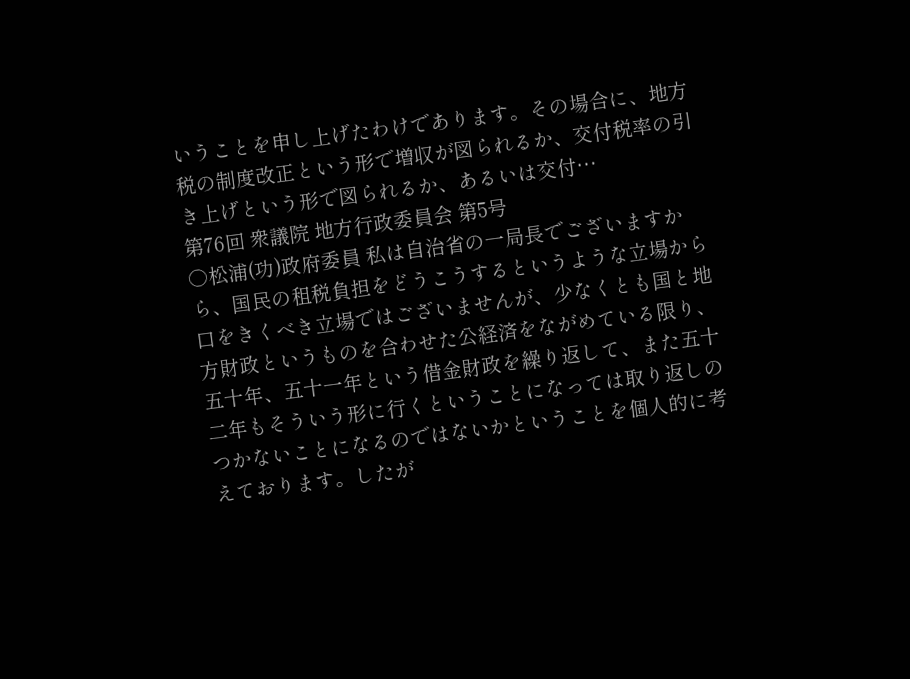いうことを申し上げたわけであります。その場合に、地方税の制度改正という形で増収が図られるか、交付税率の引き上げという形で図られるか、あるいは交付…
第76回 衆議院 地方行政委員会 第5号
○松浦(功)政府委員 私は自治省の一局長でございますから、国民の租税負担をどうこうするというような立場から口をきくべき立場ではございませんが、少なくとも国と地方財政というものを合わせた公経済をながめている限り、五十年、五十一年という借金財政を繰り返して、また五十二年もそういう形に行くということになっては取り返しのつかないことになるのではないかということを個人的に考えております。したが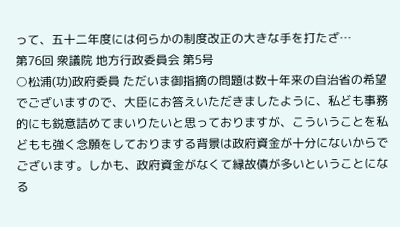って、五十二年度には何らかの制度改正の大きな手を打たざ…
第76回 衆議院 地方行政委員会 第5号
○松浦(功)政府委員 ただいま御指摘の問題は数十年来の自治省の希望でございますので、大臣にお答えいただきましたように、私ども事務的にも鋭意詰めてまいりたいと思っておりますが、こういうことを私どもも強く念願をしておりまする背景は政府資金が十分にないからでございます。しかも、政府資金がなくて縁故債が多いということになる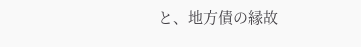と、地方債の縁故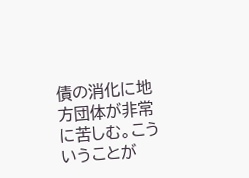債の消化に地方団体が非常に苦しむ。こういうことが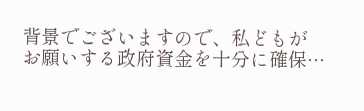背景でございますので、私どもがお願いする政府資金を十分に確保…